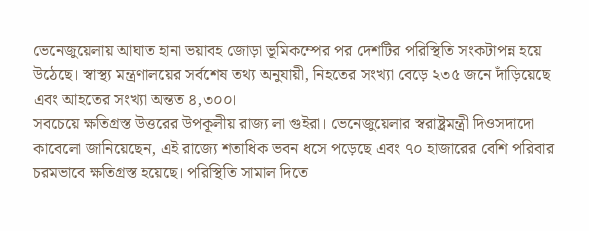ভেনেজুয়েলায় আঘাত হানা ভয়াবহ জোড়া ভূমিকম্পের পর দেশটির পরিস্থিতি সংকটাপন্ন হয়ে উঠেছে। স্বাস্থ্য মন্ত্রণালয়ের সর্বশেষ তথ্য অনুযায়ী, নিহতের সংখ্যা বেড়ে ২৩৫ জনে দাঁড়িয়েছে এবং আহতের সংখ্যা অন্তত ৪,৩০০।
সবচেয়ে ক্ষতিগ্রস্ত উত্তরের উপকূলীয় রাজ্য লা গুইরা। ভেনেজুয়েলার স্বরাষ্ট্রমন্ত্রী দিওসদাদো কাবেলো জানিয়েছেন, এই রাজ্যে শতাধিক ভবন ধসে পড়েছে এবং ৭০ হাজারের বেশি পরিবার চরমভাবে ক্ষতিগ্রস্ত হয়েছে। পরিস্থিতি সামাল দিতে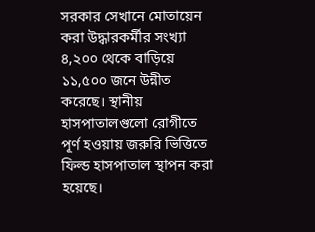সরকার সেখানে মোতায়েন করা উদ্ধারকর্মীর সংখ্যা ৪,২০০ থেকে বাড়িয়ে ১১,৫০০ জনে উন্নীত করেছে। স্থানীয় হাসপাতালগুলো রোগীতে পূর্ণ হওয়ায় জরুরি ভিত্তিতে ফিল্ড হাসপাতাল স্থাপন করা হয়েছে।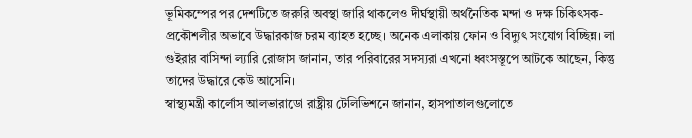ভূমিকম্পের পর দেশটিতে জরুরি অবস্থা জারি থাকলেও দীর্ঘস্থায়ী অর্থনৈতিক মন্দা ও দক্ষ চিকিৎসক-প্রকৌশলীর অভাবে উদ্ধারকাজ চরম ব্যাহত হচ্ছে। অনেক এলাকায় ফোন ও বিদ্যুৎ সংযোগ বিচ্ছিন্ন। লা গুইরার বাসিন্দা ল্যারি রোজাস জানান, তার পরিবারের সদস্যরা এখনো ধ্বংসস্তূপে আটকে আছেন, কিন্তু তাদের উদ্ধারে কেউ আসেনি।
স্বাস্থ্যমন্ত্রী কার্লোস আলভারাডো রাষ্ট্রীয় টেলিভিশনে জানান, হাসপাতালগুলোতে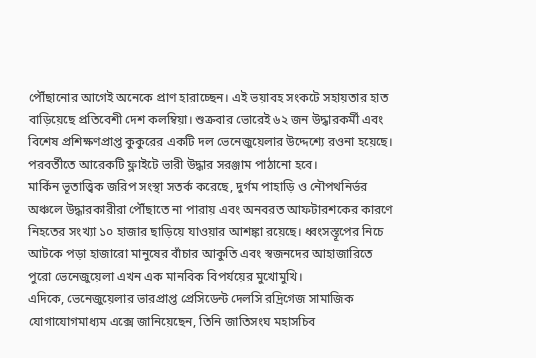পৌঁছানোর আগেই অনেকে প্রাণ হারাচ্ছেন। এই ভয়াবহ সংকটে সহায়তার হাত বাড়িয়েছে প্রতিবেশী দেশ কলম্বিয়া। শুক্রবার ভোরেই ৬২ জন উদ্ধারকর্মী এবং বিশেষ প্রশিক্ষণপ্রাপ্ত কুকুরের একটি দল ভেনেজুয়েলার উদ্দেশ্যে রওনা হয়েছে। পরবর্তীতে আরেকটি ফ্লাইটে ভারী উদ্ধার সরঞ্জাম পাঠানো হবে।
মার্কিন ভূতাত্ত্বিক জরিপ সংস্থা সতর্ক করেছে, দুর্গম পাহাড়ি ও নৌপথনির্ভর অঞ্চলে উদ্ধারকারীরা পৌঁছাতে না পারায় এবং অনবরত আফটারশকের কারণে নিহতের সংখ্যা ১০ হাজার ছাড়িয়ে যাওয়ার আশঙ্কা রয়েছে। ধ্বংসস্তূপের নিচে আটকে পড়া হাজারো মানুষের বাঁচার আকুতি এবং স্বজনদের আহাজারিতে পুরো ভেনেজুয়েলা এখন এক মানবিক বিপর্যয়ের মুখোমুখি।
এদিকে, ভেনেজুয়েলার ভারপ্রাপ্ত প্রেসিডেন্ট দেলসি রদ্রিগেজ সামাজিক যোগাযোগমাধ্যম এক্সে জানিয়েছেন, তিনি জাতিসংঘ মহাসচিব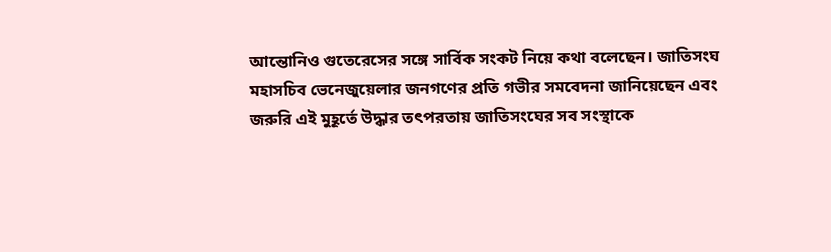আন্তোনিও গুতেরেসের সঙ্গে সার্বিক সংকট নিয়ে কথা বলেছেন। জাতিসংঘ মহাসচিব ভেনেজুয়েলার জনগণের প্রতি গভীর সমবেদনা জানিয়েছেন এবং জরুরি এই মুহূর্তে উদ্ধার তৎপরতায় জাতিসংঘের সব সংস্থাকে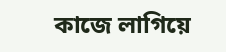কাজে লাগিয়ে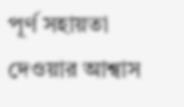পূর্ণ সহায়তা দেওয়ার আশ্বাস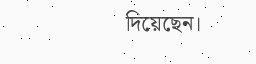দিয়েছেন।